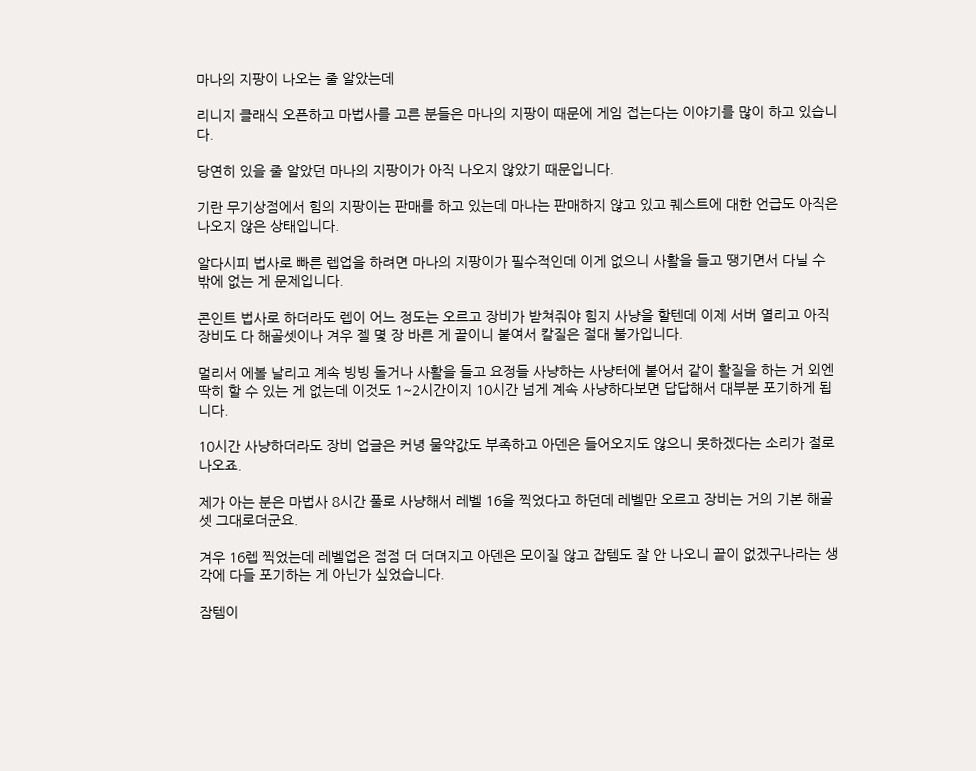마나의 지팡이 나오는 줄 알았는데

리니지 클래식 오픈하고 마법사를 고른 분들은 마나의 지팡이 때문에 게임 접는다는 이야기를 많이 하고 있습니다.

당연히 있을 줄 알았던 마나의 지팡이가 아직 나오지 않았기 때문입니다.

기란 무기상점에서 힘의 지팡이는 판매를 하고 있는데 마나는 판매하지 않고 있고 퀘스트에 대한 언급도 아직은 나오지 않은 상태입니다.

알다시피 법사로 빠른 렙업을 하려면 마나의 지팡이가 필수적인데 이게 없으니 사활을 들고 땡기면서 다닐 수 밖에 없는 게 문제입니다.

콘인트 법사로 하더라도 렙이 어느 정도는 오르고 장비가 받쳐줘야 힘지 사냥을 할텐데 이제 서버 열리고 아직 장비도 다 해골셋이나 겨우 젤 몇 장 바른 게 끝이니 붙여서 칼질은 절대 불가입니다.

멀리서 에볼 날리고 계속 빙빙 돌거나 사활을 들고 요정들 사냥하는 사냥터에 붙어서 같이 활질을 하는 거 외엔 딱히 할 수 있는 게 없는데 이것도 1~2시간이지 10시간 넘게 계속 사냥하다보면 답답해서 대부분 포기하게 됩니다.

10시간 사냥하더라도 장비 업글은 커녕 물약값도 부족하고 아덴은 들어오지도 않으니 못하겠다는 소리가 절로 나오죠.

제가 아는 분은 마법사 8시간 풀로 사냥해서 레벨 16을 찍었다고 하던데 레벨만 오르고 장비는 거의 기본 해골셋 그대로더군요.

겨우 16렙 찍었는데 레벨업은 점점 더 더뎌지고 아덴은 모이질 않고 잡템도 잘 안 나오니 끝이 없겠구나라는 생각에 다들 포기하는 게 아닌가 싶었습니다.

잠템이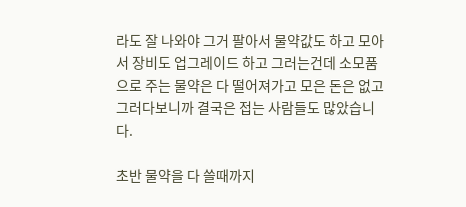라도 잘 나와야 그거 팔아서 물약값도 하고 모아서 장비도 업그레이드 하고 그러는건데 소모품으로 주는 물약은 다 떨어져가고 모은 돈은 없고 그러다보니까 결국은 접는 사람들도 많았습니다.

초반 물약을 다 쓸때까지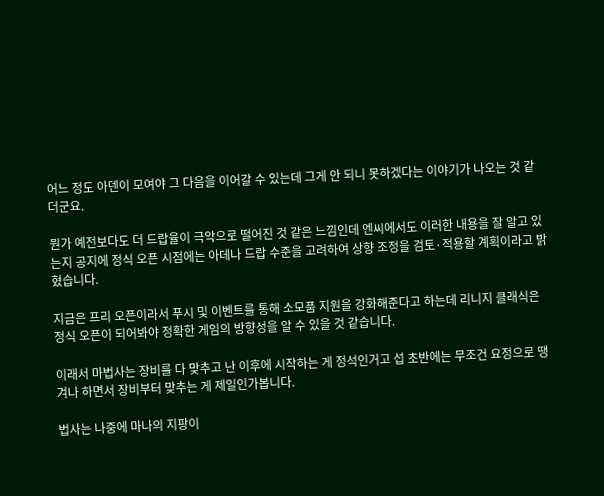어느 정도 아덴이 모여야 그 다음을 이어갈 수 있는데 그게 안 되니 못하겠다는 이야기가 나오는 것 같더군요.

뭔가 예전보다도 더 드랍율이 극악으로 떨어진 것 같은 느낌인데 엔씨에서도 이러한 내용을 잘 알고 있는지 공지에 정식 오픈 시점에는 아데나 드랍 수준을 고려하여 상향 조정을 검토·적용할 계획이라고 밝혔습니다.

지금은 프리 오픈이라서 푸시 및 이벤트를 통해 소모품 지원을 강화해준다고 하는데 리니지 클래식은 정식 오픈이 되어봐야 정확한 게임의 방향성을 알 수 있을 것 같습니다.

이래서 마법사는 장비를 다 맞추고 난 이후에 시작하는 게 정석인거고 섭 초반에는 무조건 요정으로 땡겨나 하면서 장비부터 맞추는 게 제일인가봅니다.

법사는 나중에 마나의 지팡이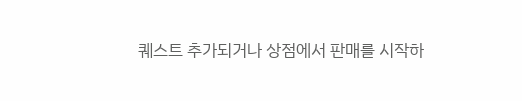퀘스트 추가되거나 상점에서 판매를 시작하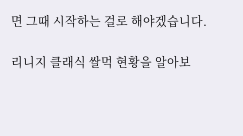면 그때 시작하는 걸로 해야겠습니다.

리니지 클래식 쌀먹 현황을 알아보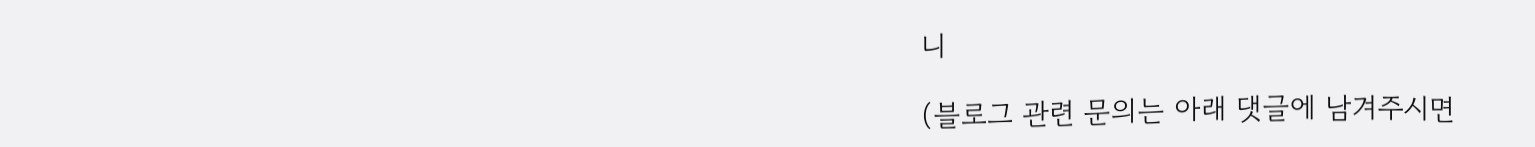니

(블로그 관련 문의는 아래 댓글에 남겨주시면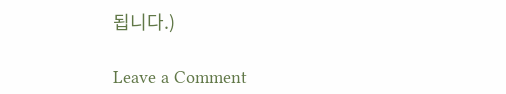됩니다.)

Leave a Comment